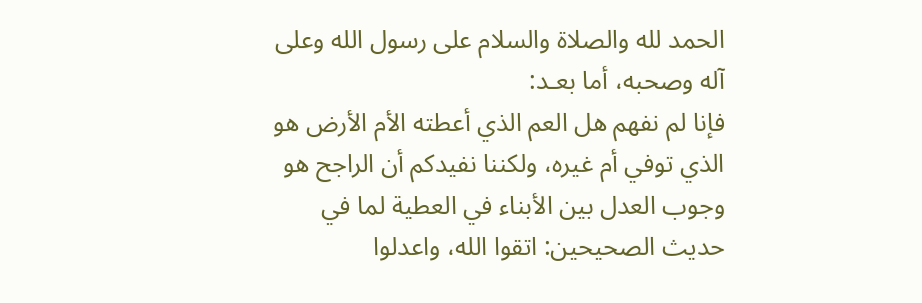الحمد لله والصلاة والسلام على رسول الله وعلى آله وصحبه، أما بعـد:
فإنا لم نفهم هل العم الذي أعطته الأم الأرض هو الذي توفي أم غيره، ولكننا نفيدكم أن الراجح هو وجوب العدل بين الأبناء في العطية لما في حديث الصحيحين: اتقوا الله، واعدلوا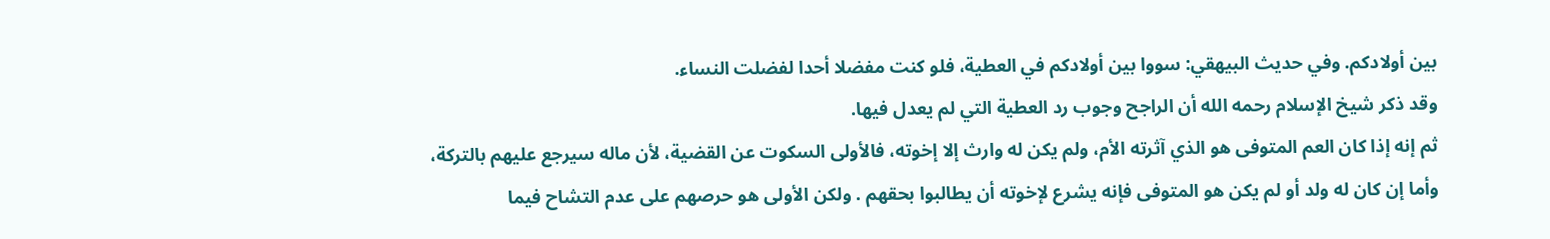بين أولادكم. وفي حديث البيهقي: سووا بين أولادكم في العطية، فلو كنت مفضلا أحدا لفضلت النساء.
وقد ذكر شيخ الإسلام رحمه الله أن الراجح وجوب رد العطية التي لم يعدل فيها.
ثم إنه إذا كان العم المتوفى هو الذي آثرته الأم، ولم يكن له وارث إلا إخوته، فالأولى السكوت عن القضية، لأن ماله سيرجع عليهم بالتركة، وأما إن كان له ولد أو لم يكن هو المتوفى فإنه يشرع لإخوته أن يطالبوا بحقهم . ولكن الأولى هو حرصهم على عدم التشاح فيما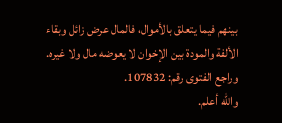بينهم فيما يتعلق بالأموال، فالمال عرض زائل وبقاء الألفة والمودة بين الإخوان لا يعوضه مال ولا غيره.
وراجع الفتوى رقم: 107832.
والله أعلم.